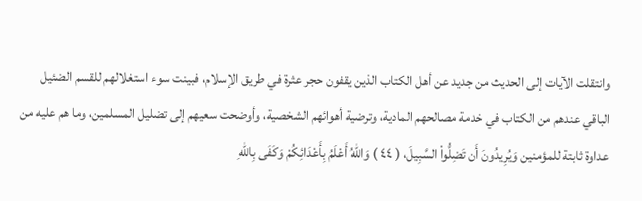وانتقلت الآيات إلى الحديث من جديد عن أهل الكتاب الذين يقفون حجر عثرة في طريق الإسلام، فبينت سوء استغلالهم للقسم الضئيل الباقي عندهم من الكتاب في خدمة مصالحهم المادية، وترضية أهوائهم الشخصية، وأوضحت سعيهم إلى تضليل المسلمين، وما هم عليه من عداوة ثابتة للمؤمنين وَيُرِيدُونَ أَن تَضِلُّواْ السَّبِيلَ، ( ٤٤ ) وَاللّهُ أَعْلَمُ بِأَعْدَائِكُمْ وَكَفَى بِاللّهِ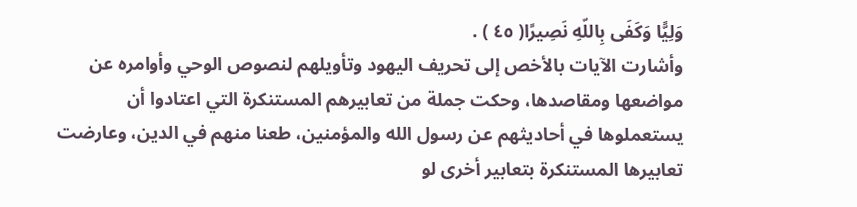وَلِيًّا وَكَفَى بِاللّهِ نَصِيرًا( ٤٥ ) .
وأشارت الآيات بالأخص إلى تحريف اليهود وتأويلهم لنصوص الوحي وأوامره عن مواضعها ومقاصدها، وحكت جملة من تعابيرهم المستنكرة التي اعتادوا أن يستعملوها في أحاديثهم عن رسول الله والمؤمنين، طعنا منهم في الدين، وعارضت تعابيرها المستنكرة بتعابير أخرى لو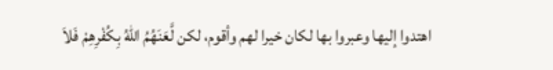اهتدوا إليها وعبروا بها لكان خيرا لهم وأقوم، لكن لَّعَنَهُمُ اللّهُ بِكُفْرِهِمْ فَلاَ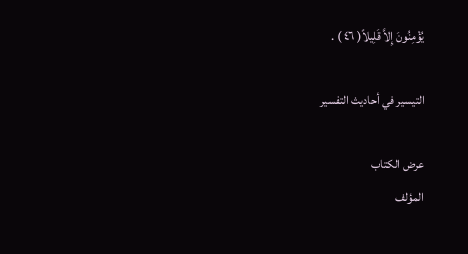يُؤْمِنُونَ إِلاَّ قَلِيلاً( ٤٦ ) .

التيسير في أحاديث التفسير

عرض الكتاب
المؤلف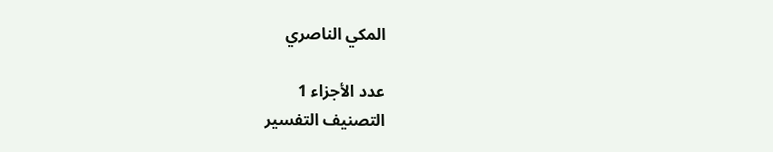المكي الناصري

عدد الأجزاء 1
التصنيف التفسير